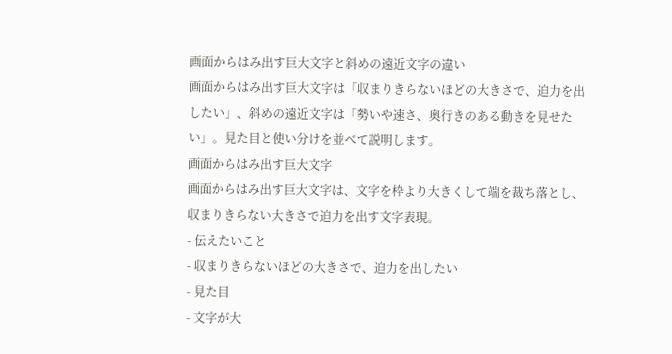画面からはみ出す巨大文字と斜めの遠近文字の違い
画面からはみ出す巨大文字は「収まりきらないほどの大きさで、迫力を出したい」、斜めの遠近文字は「勢いや速さ、奥行きのある動きを見せたい」。見た目と使い分けを並べて説明します。
画面からはみ出す巨大文字
画面からはみ出す巨大文字は、文字を枠より大きくして端を裁ち落とし、収まりきらない大きさで迫力を出す文字表現。
- 伝えたいこと
- 収まりきらないほどの大きさで、迫力を出したい
- 見た目
- 文字が大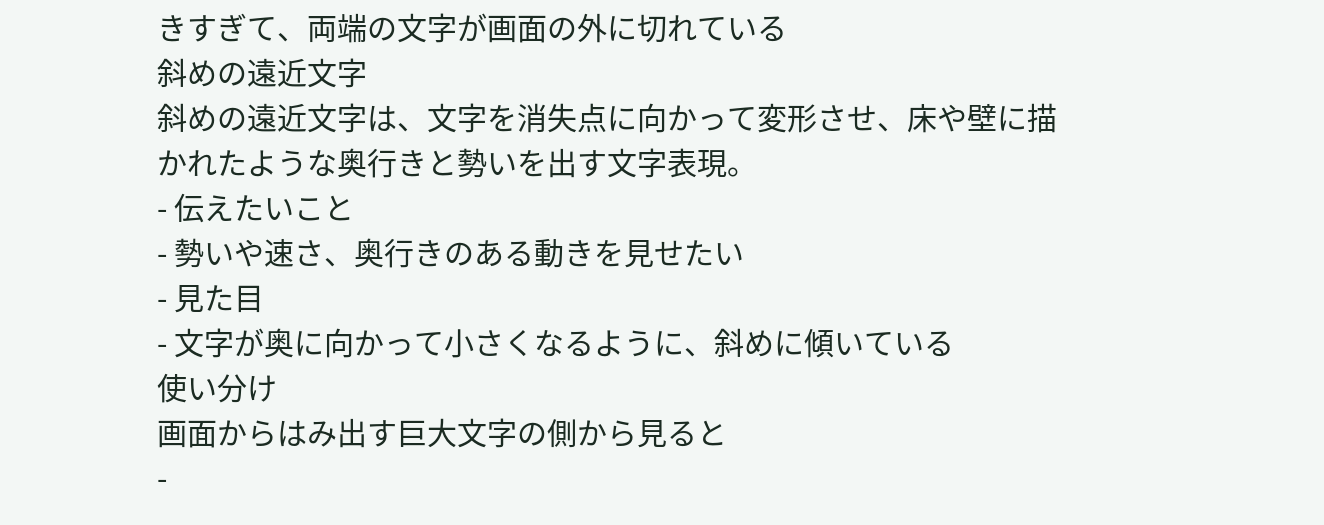きすぎて、両端の文字が画面の外に切れている
斜めの遠近文字
斜めの遠近文字は、文字を消失点に向かって変形させ、床や壁に描かれたような奥行きと勢いを出す文字表現。
- 伝えたいこと
- 勢いや速さ、奥行きのある動きを見せたい
- 見た目
- 文字が奥に向かって小さくなるように、斜めに傾いている
使い分け
画面からはみ出す巨大文字の側から見ると
-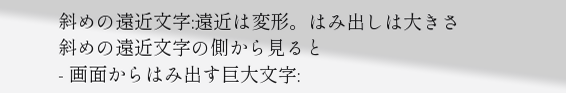斜めの遠近文字:遠近は変形。はみ出しは大きさ
斜めの遠近文字の側から見ると
- 画面からはみ出す巨大文字: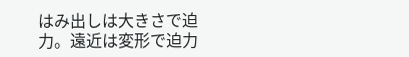はみ出しは大きさで迫力。遠近は変形で迫力